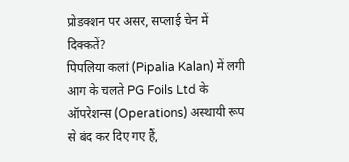प्रोडक्शन पर असर, सप्लाई चेन में दिक्कतें?
पिपलिया कलां (Pipalia Kalan) में लगी आग के चलते PG Foils Ltd के ऑपरेशन्स (Operations) अस्थायी रूप से बंद कर दिए गए हैं,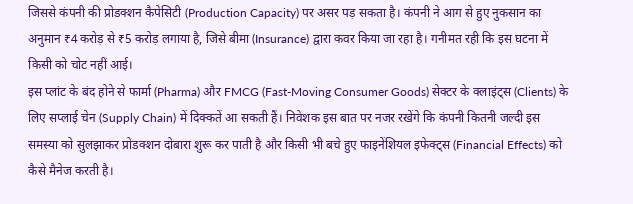जिससे कंपनी की प्रोडक्शन कैपेसिटी (Production Capacity) पर असर पड़ सकता है। कंपनी ने आग से हुए नुकसान का अनुमान ₹4 करोड़ से ₹5 करोड़ लगाया है, जिसे बीमा (Insurance) द्वारा कवर किया जा रहा है। गनीमत रही कि इस घटना में किसी को चोट नहीं आई।
इस प्लांट के बंद होने से फार्मा (Pharma) और FMCG (Fast-Moving Consumer Goods) सेक्टर के क्लाइंट्स (Clients) के लिए सप्लाई चेन (Supply Chain) में दिक्कतें आ सकती हैं। निवेशक इस बात पर नजर रखेंगे कि कंपनी कितनी जल्दी इस समस्या को सुलझाकर प्रोडक्शन दोबारा शुरू कर पाती है और किसी भी बचे हुए फाइनेंशियल इफेक्ट्स (Financial Effects) को कैसे मैनेज करती है।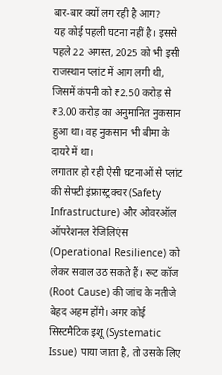बार-बार क्यों लग रही है आग?
यह कोई पहली घटना नहीं है। इससे पहले 22 अगस्त, 2025 को भी इसी राजस्थान प्लांट में आग लगी थी, जिसमें कंपनी को ₹2.50 करोड़ से ₹3.00 करोड़ का अनुमानित नुकसान हुआ था। वह नुकसान भी बीमा के दायरे में था।
लगातार हो रही ऐसी घटनाओं से प्लांट की सेफ्टी इंफ्रास्ट्रक्चर (Safety Infrastructure) और ओवरऑल ऑपरेशनल रेजिलिएंस (Operational Resilience) को लेकर सवाल उठ सकते हैं। रूट कॉज (Root Cause) की जांच के नतीजे बेहद अहम होंगे। अगर कोई सिस्टमैटिक इशू (Systematic Issue) पाया जाता है, तो उसके लिए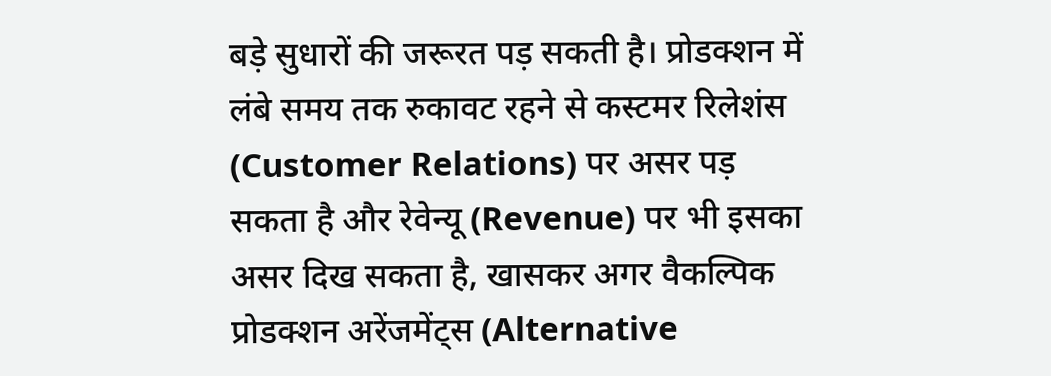बड़े सुधारों की जरूरत पड़ सकती है। प्रोडक्शन में लंबे समय तक रुकावट रहने से कस्टमर रिलेशंस (Customer Relations) पर असर पड़ सकता है और रेवेन्यू (Revenue) पर भी इसका असर दिख सकता है, खासकर अगर वैकल्पिक प्रोडक्शन अरेंजमेंट्स (Alternative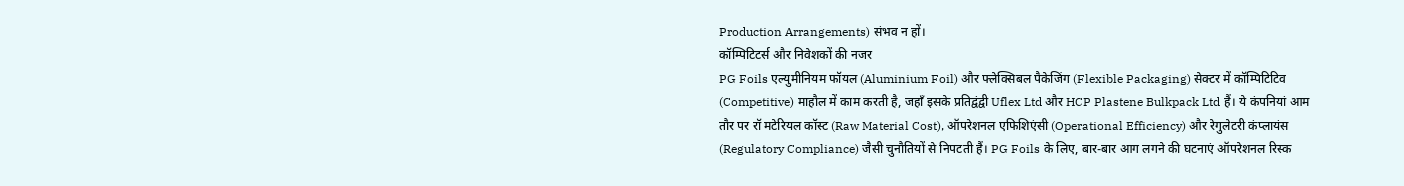Production Arrangements) संभव न हों।
कॉम्पिटिटर्स और निवेशकों की नजर
PG Foils एल्युमीनियम फॉयल (Aluminium Foil) और फ्लेक्सिबल पैकेजिंग (Flexible Packaging) सेक्टर में कॉम्पिटिटिव (Competitive) माहौल में काम करती है, जहाँ इसके प्रतिद्वंद्वी Uflex Ltd और HCP Plastene Bulkpack Ltd हैं। ये कंपनियां आम तौर पर रॉ मटेरियल कॉस्ट (Raw Material Cost), ऑपरेशनल एफिशिएंसी (Operational Efficiency) और रेगुलेटरी कंप्लायंस (Regulatory Compliance) जैसी चुनौतियों से निपटती हैं। PG Foils के लिए, बार-बार आग लगने की घटनाएं ऑपरेशनल रिस्क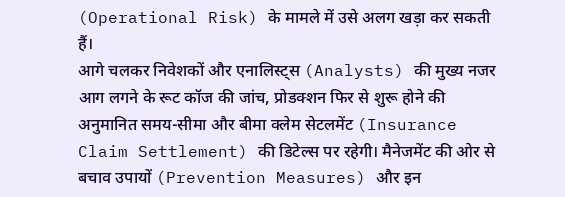(Operational Risk) के मामले में उसे अलग खड़ा कर सकती हैं।
आगे चलकर निवेशकों और एनालिस्ट्स (Analysts) की मुख्य नजर आग लगने के रूट कॉज की जांच, प्रोडक्शन फिर से शुरू होने की अनुमानित समय-सीमा और बीमा क्लेम सेटलमेंट (Insurance Claim Settlement) की डिटेल्स पर रहेगी। मैनेजमेंट की ओर से बचाव उपायों (Prevention Measures) और इन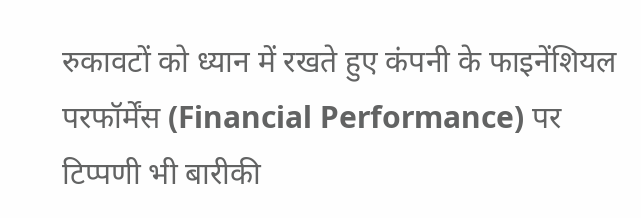रुकावटों को ध्यान में रखते हुए कंपनी के फाइनेंशियल परफॉर्मेंस (Financial Performance) पर टिप्पणी भी बारीकी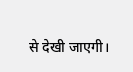से देखी जाएगी।